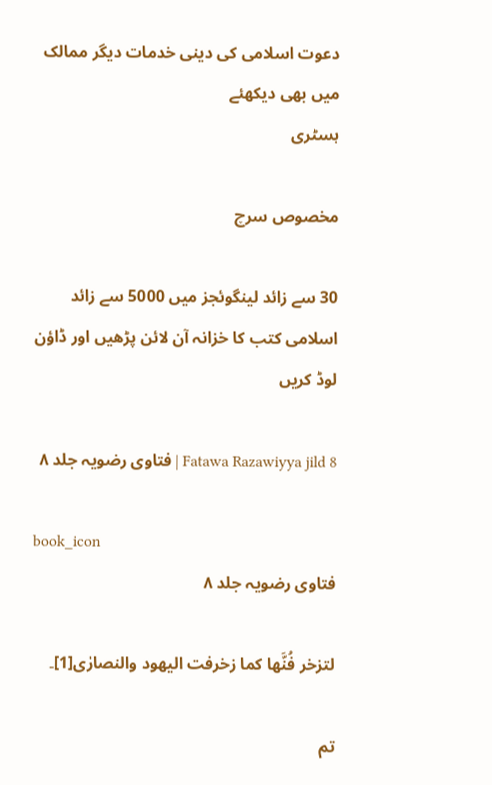دعوت اسلامی کی دینی خدمات دیگر ممالک میں بھی دیکھئے
ہسٹری

مخصوص سرچ

30 سے زائد لینگوئجز میں 5000 سے زائد اسلامی کتب کا خزانہ آن لائن پڑھیں اور ڈاؤن لوڈ کریں

Fatawa Razawiyya jild 8 | فتاوی رضویہ جلد ۸

book_icon
فتاوی رضویہ جلد ۸

لتزخر فُنَّھا کما زخرفت الیھود والنصارٰی[1]۔

تم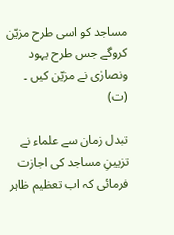مساجد کو اسی طرح مزیّن کروگے جس طرح یہود ونصارٰی نے مزیّن کیں ۔ (ت)

تبدل زمان سے علماء نے تزیینِ مساجد کی اجازت فرمائی کہ اب تعظیم ظاہر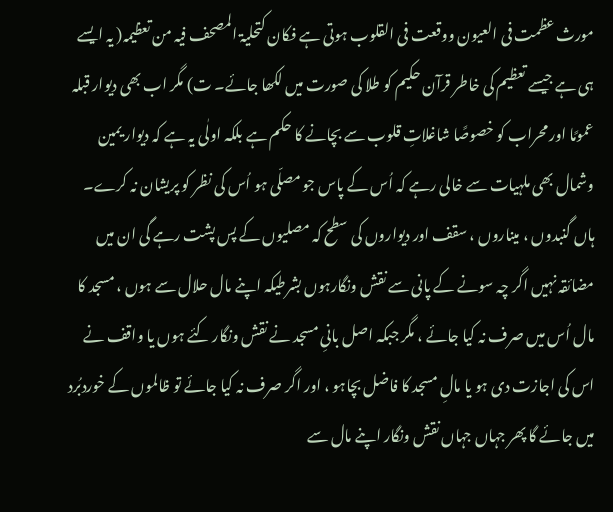مورث عظمت فی العیون ووقعت فی القلوب ہوتی ہے فکان کتحلیۃ المصحف فیہ من تعظیمہ( یہ ایسے ہی ہے جیسے تعظیم کی خاطر قرآن حکیم کو طلا کی صورت میں لکھا جائے۔ ت) مگر اب بھی دیوار قبلہ عمومًا اور محراب کو خصوصًا شاغلاتِ قلوب سے بچانے کا حکم ہے بلکہ اولٰی یہ ہے کہ دیوار یمین وشمال بھی ملہیات سے خالی رہے کہ اُس کے پاس جو مصلّی ہو اُس کی نظر کو پریشان نہ کرے۔ ہاں گنبدوں ، میناروں ، سقف اور دیواروں کی سطح کہ مصلیوں کے پس پشت رہے گی ان میں مضائقہ نہیں اگر چہ سونے کے پانی سے نقش ونگارہوں بشرطیکہ اپنے مال حلال سے ہوں ، مسجد کا مال اُس میں صرف نہ کیا جائے ، مگر جبکہ اصل بانیِ مسجد نے نقش ونگار کئے ہوں یا واقف نے اس کی اجازت دی ہو یا مالِ مسجد کا فاضل بچاہو ، اور اگر صرف نہ کیا جائے تو ظالموں کے خوردبُرد میں جائے گا پھر جہاں جہاں نقش ونگار اپنے مال سے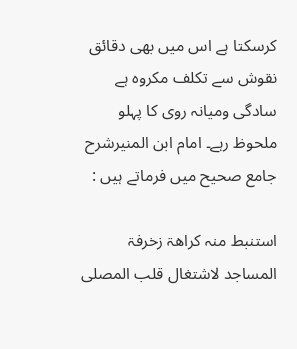کرسکتا ہے اس میں بھی دقائق نقوش سے تکلف مکروہ ہے سادگی ومیانہ روی کا پہلو ملحوظ رہے۔ امام ابن المنیرشرح جامع صحیح میں فرماتے ہیں :

استنبط منہ کراھۃ زخرفۃ المساجد لاشتغال قلب المصلی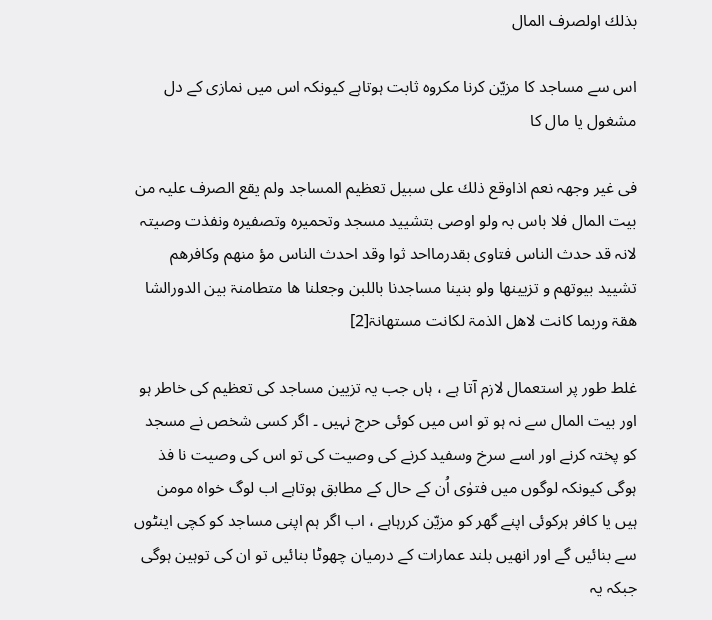بذلك اولصرف المال

اس سے مساجد کا مزیّن کرنا مکروہ ثابت ہوتاہے کیونکہ اس میں نمازی کے دل مشغول یا مال کا

فی غیر وجھہ نعم اذاوقع ذلك علی سبیل تعظیم المساجد ولم یقع الصرف علیہ من بیت المال فلا باس بہ ولو اوصی بتشیید مسجد وتحمیرہ وتصفیرہ ونفذت وصیتہ لانہ قد حدث الناس فتاوی بقدرمااحد ثوا وقد احدث الناس مؤ منھم وکافرھم تشیید بیوتھم و تزیینھا ولو بنینا مساجدنا باللبن وجعلنا ھا متطامنۃ بین الدورالشا ھقۃ وربما کانت لاھل الذمۃ لکانت مستھانۃ[2]

غلط طور پر استعمال لازم آتا ہے ، ہاں جب یہ تزیین مساجد کی تعظیم کی خاطر ہو اور بیت المال سے نہ ہو تو اس میں کوئی حرج نہیں ۔ اگر کسی شخص نے مسجد کو پختہ کرنے اور اسے سرخ وسفید کرنے کی وصیت کی تو اس کی وصیت نا فذ ہوگی کیونکہ لوگوں میں فتوٰی اُن کے حال کے مطابق ہوتاہے اب لوگ خواہ مومن ہیں یا کافر ہرکوئی اپنے گھر کو مزیّن کررہاہے ، اب اگر ہم اپنی مساجد کو کچی اینٹوں سے بنائیں گے اور انھیں بلند عمارات کے درمیان چھوٹا بنائیں تو ان کی توہین ہوگی جبکہ یہ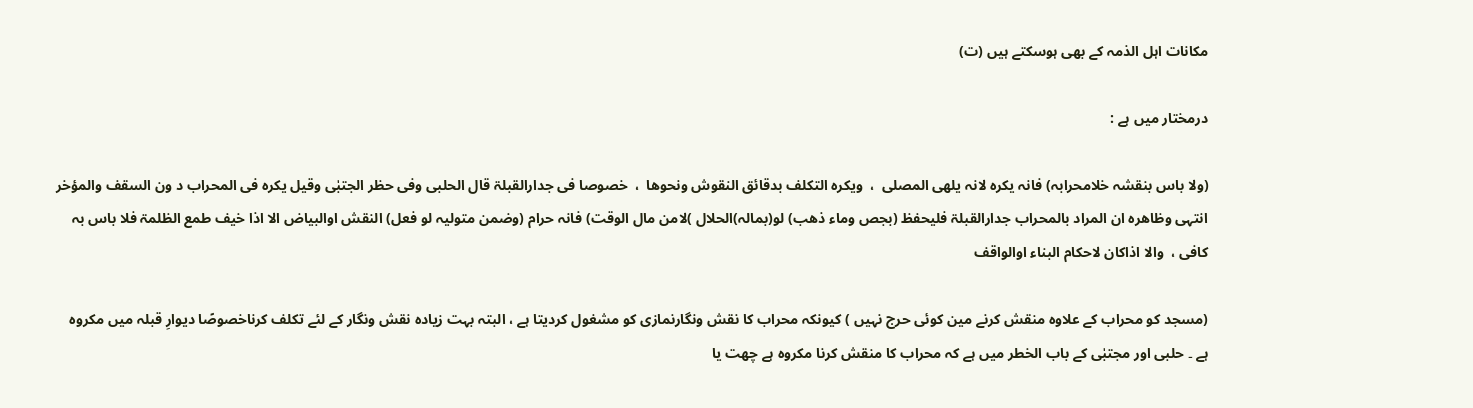مکانات اہل الذمہ کے بھی ہوسکتے ہیں (ت)

درمختار میں ہے :

(ولا باس بنقشہ خلامحرابہ) فانہ یکرہ لانہ یلھی المصلی  ،  ویکرہ التکلف بدقائق النقوش ونحوھا  ،  خصوصا فی جدارالقبلۃ قال الحلبی وفی حظر الجتبٰی وقیل یکرہ فی المحراب د ون السقف والمؤخر انتہی وظاھرہ ان المراد بالمحراب جدارالقبلۃ فلیحفظ (بجص وماء ذھب) لو(بمالہ)الحلال )لامن مال الوقت) فانہ حرام (وضمن متولیہ لو فعل) النقش اوالبیاض الا اذا خیف طمع الظلمۃ فلا باس بہ کافی ،  والا اذاکان لاحکام البناء اوالواقف

(مسجد کو محراب کے علاوہ منقش کرنے مین کوئی حرج نہیں ) کیونکہ محراب کا نقش ونگارنمازی کو مشغول کردیتا ہے ، البتہ بہت زیادہ نقش ونگار کے لئے تکلف کرناخصوصًا دیوارِ قبلہ میں مکروہ ہے ۔ حلبی اور مجتبٰی کے باب الخطر میں ہے کہ محراب کا منقش کرنا مکروہ ہے چھت یا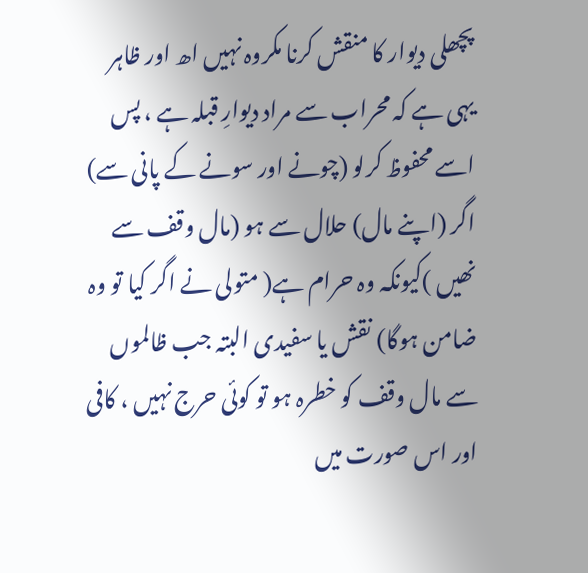پچھلی دیوار کا منقش کرنا مکروہ نہیں اھ اور ظاہر یہی ہے کہ محراب سے مراد دیوارِ قبلہ ہے ، پس اسے محفوظ کرلو (چونے اور سونے کے پانی سے) اگر (اپنے مال) حلال سے ہو (مال وقف سے نھیں )کیونکہ وہ حرام ہے( متولی نے اگر کیا تو وہ ضامن ہوگا) نقش یا سفیدی البتہ جب ظالموں سے مال وقف کو خطرہ ہو تو کوئی حرج نہیں ، کافی اور اس صورت میں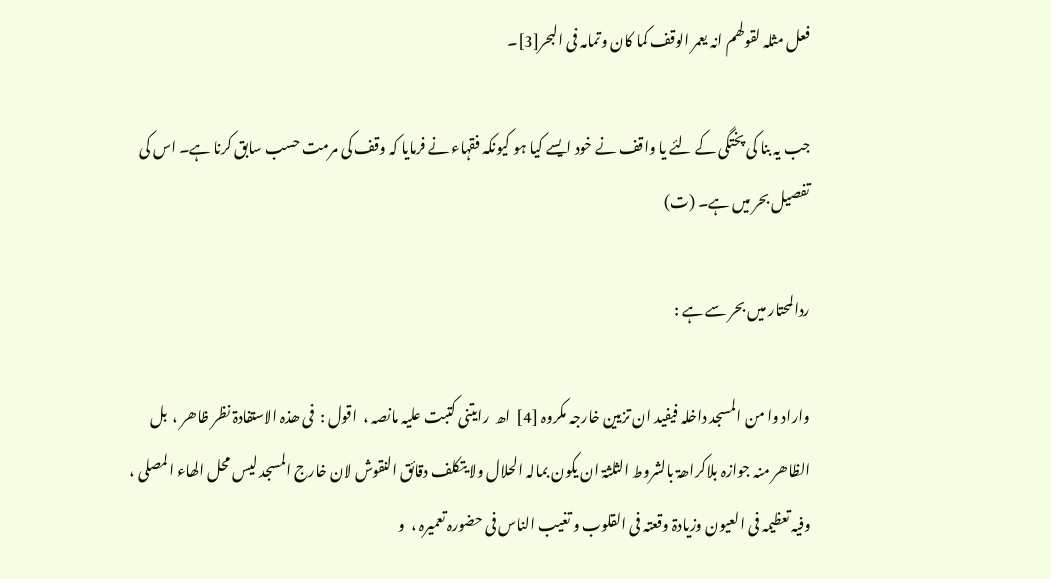فعل مثلہ لقولھم انہ یعمر الوقف کما کان وتمامہ فی البحر[3]۔

جب یہ بنا کی پختگی کے لئے یا واقف نے خود ایسے کیا ہو کیونکہ فقہاء نے فرمایا کہ وقف کی مرمت حسب سابق کرنا ہے۔ اس کی تفصیل بحر میں ہے۔ (ت)

ردالمحتار میں بحر سے ہے :

واراد وا من المسجد داخلہ فیفید ان تزیین خارجہ مکروہ [4]  اھ  رایتنی کتبت علیہ مانصہ ،  اقول :  فی ھذہ الاستفادۃ نظر ظاھر ،  بل الظاھر منہ جوازہ بلاکراھۃ بالشروط الثلثۃ ان یکون بمالہ الحلال ولا یتکلف دقائق النقوش لان خارج المسجد لیس محل الھاء المصلی ،  وفیہ تعظیمہ فی العیون وزیادۃ وقعتہ فی القلوب و تغیب الناس فی حضورہ تعمیرہ ،  و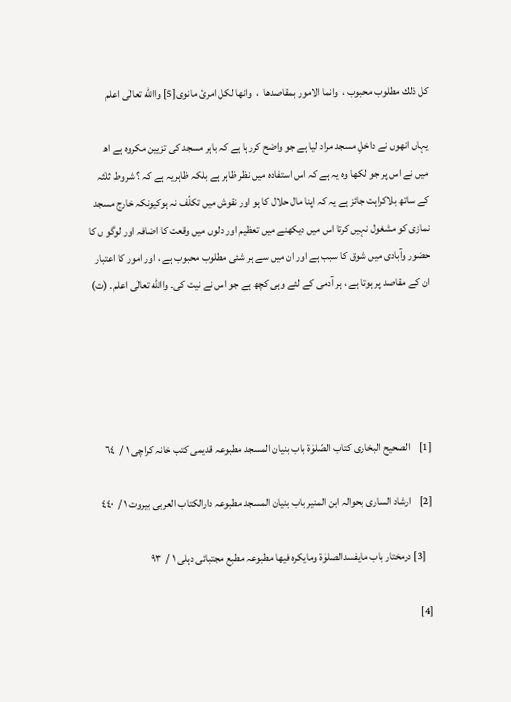کل ذلك مطلوب محبوب ،  وانما الامور بمقاصدھا  ،  وانھا لکل امرئ مانوی[5] واالله تعالٰی اعلم

یہاں انھوں نے داخلِ مسجد مراد لیا ہے جو واضح کررہا ہے کہ باہر مسجد کی تزیین مکروہ ہے اھ  میں نے اس پر جو لکھا وہ یہ ہے کہ اس استفادہ میں نظر ظاہر ہے بلکہ ظاہریہ ہے کہ ؟ شروط ثلٰثہ کے ساتھ بلاکراہت جائز ہے یہ کہ اپنا مال حلال کا ہو اور نقوش میں تکلّف نہ ہوکیونکہ خارج مسجد نمازی کو مشغول نہیں کرتا اس میں دیکھنے میں تعظیم اور دلوں میں وقعت کا اضافہ اور لوگو ں کا حضور وآبادی میں شوق کا سبب ہے اور ان میں سے ہر شئی مطلوب محبوب ہے ، اور امور کا اعتبار ان کے مقاصد پر ہوتا ہے ، ہر آدمی کے لئے وہی کچھ ہے جو اس نے نیت کی۔ واالله تعالٰی اعلم۔ (ت)





[1]    الصحیح البخاری کتاب الصّلوٰۃ باب بنیان المسجد مطبوعہ قدیمی کتب خانہ کراچی ١ /  ٦٤

[2]    ارشاد الساری بحوالہ ابن المنیر باب بنیان المسجد مطبوعہ دارالکتاب العربی بیروت ١ /  ٤٤٠

   [3] درمختار باب مایفسدالصلوٰۃ ومایکرہ فیھا مطبوعہ مطبع مجتبائی دہلی ١ /  ۹۳

[4]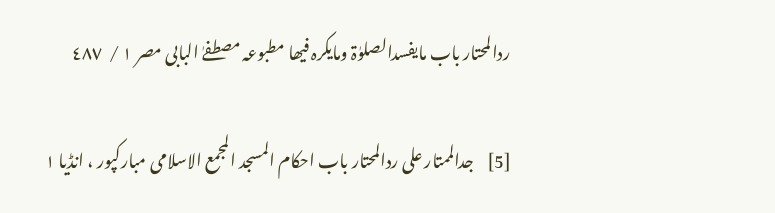ردالمحتار باب مایفسدالصلوٰۃ ومایکرہ فیھا مطبوعہ مصطفےٰ البابی مصر ١ /  ٤٨٧

[5]    جدالممتار علی ردالمحتار باب احکام المسجد المجمع الاسلامی مبارکپور ، انڈیا ١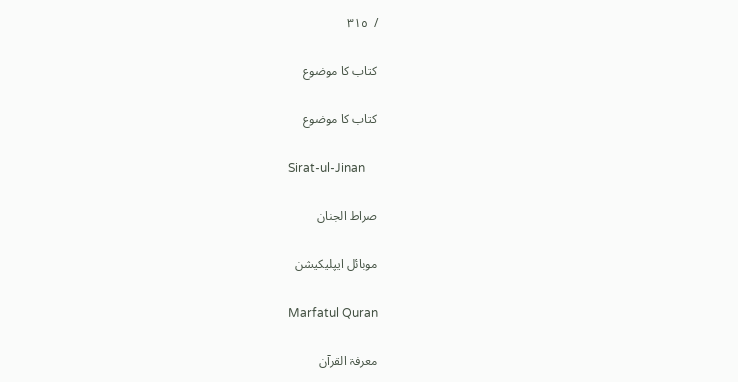/  ٣١٥

کتاب کا موضوع

کتاب کا موضوع

Sirat-ul-Jinan

صراط الجنان

موبائل ایپلیکیشن

Marfatul Quran

معرفۃ القرآن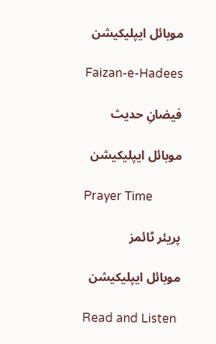موبائل ایپلیکیشن

Faizan-e-Hadees

فیضانِ حدیث

موبائل ایپلیکیشن

Prayer Time

پریئر ٹائمز

موبائل ایپلیکیشن

Read and Listen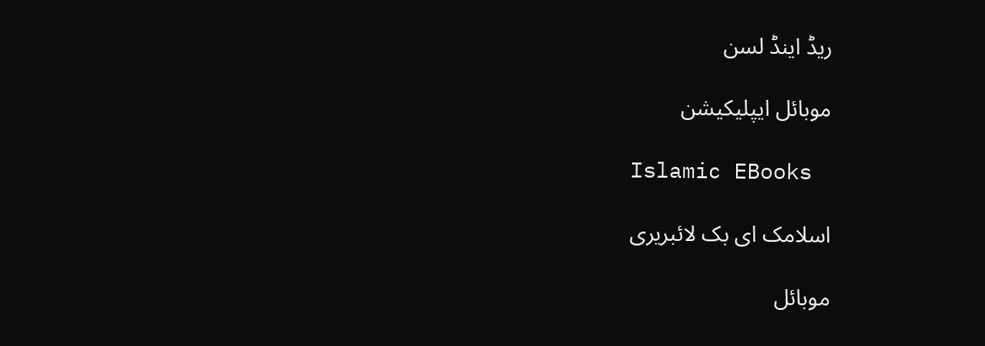ریڈ اینڈ لسن

موبائل ایپلیکیشن

Islamic EBooks

اسلامک ای بک لائبریری

موبائل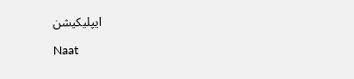ایپلیکیشن

Naat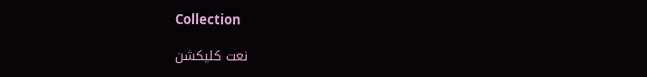Collection

نعت کلیکشن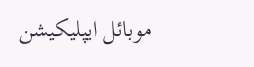موبائل ایپلیکیشن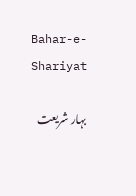Bahar-e-Shariyat

بہار شریعت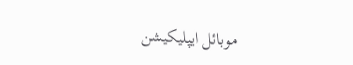موبائل ایپلیکیشن